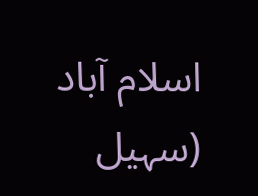اسلام آباد (سہیل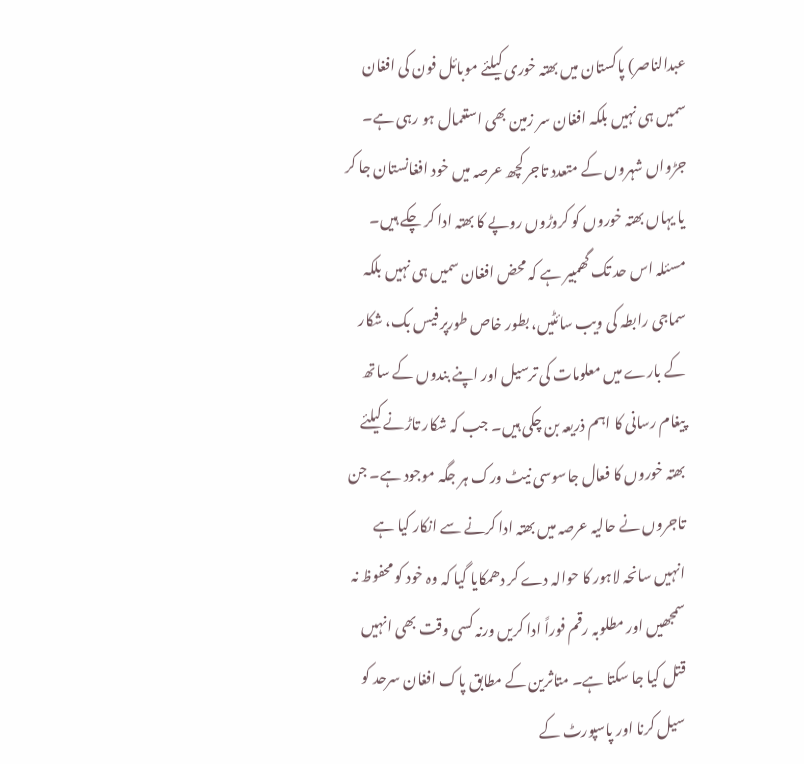عبدالناصر) پاکستان میں بھتہ خوری کیلئے موبائل فون کی افغان سمیں ہی نہیں بلکہ افغان سر زمین بھی استعمال ہو رہی ہے۔ جڑواں شہروں کے متعدد تاجر کچھ عرصہ میں خود افغانستان جا کر یا یہاں بھتہ خوروں کو کروڑوں روپے کا بھتہ ادا کر چکے ہیں۔ مسئلہ اس حد تک گھمبیر ہے کہ محض افغان سمیں ہی نہیں بلکہ سماجی رابطہ کی ویب سائٹیں، بطور خاص طورپر فیس بک، شکار کے بارے میں معلومات کی ترسیل اور اپنے بندوں کے ساتھ پیغام رسانی کا اہم ذریعہ بن چکی ہیں۔ جب کہ شکار تاڑنے کیلئے بھتہ خوروں کا فعال جاسوسی نیٹ ورک ہر جگہ موجود ہے۔ جن تاجروں نے حالیہ عرصہ میں بھتہ ادا کرنے سے انکار کیا ہے انہیں سانحہ لاہور کا حوالہ دے کر دھمکایا گیا کہ وہ خود کو محفوظ نہ سمجھیں اور مطلوبہ رقم فوراً ادا کریں ورنہ کسی وقت بھی انہیں قتل کیا جا سکتا ہے۔ متاثرین کے مطابق پاک افغان سرحد کو سیل کرنا اور پاسپورٹ کے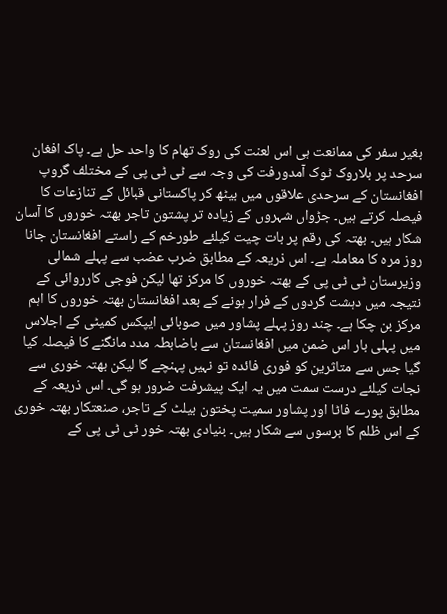بغیر سفر کی ممانعت ہی اس لعنت کی روک تھام کا واحد حل ہے۔ پاک افغان سرحد پر بلاروک ٹوک آمدورفت کی وجہ سے ٹی ٹی پی کے مختلف گروپ افغانستان کے سرحدی علاقوں میں بیٹھ کر پاکستانی قبائل کے تنازعات کا فیصلہ کرتے ہیں۔ جڑواں شہروں کے زیادہ تر پشتون تاجر بھتہ خوروں کا آسان شکار ہیں۔ بھتہ کی رقم پر بات چیت کیلئے طورخم کے راستے افغانستان جانا روز مرہ کا معاملہ ہے۔ اس ذریعہ کے مطابق ضرب عضب سے پہلے شمالی وزیرستان ٹی ٹی پی کے بھتہ خوروں کا مرکز تھا لیکن فوجی کارروائی کے نتیجہ میں دہشت گردوں کے فرار ہونے کے بعد افغانستان بھتہ خوروں کا اہم مرکز بن چکا ہے۔ چند روز پہلے پشاور میں صوبائی ایپکس کمیٹی کے اجلاس میں پہلی بار اس ضمن میں افغانستان سے باضابطہ مدد مانگنے کا فیصلہ کیا گیا جس سے متاثرین کو فوری فائدہ تو نہیں پہنچے گا لیکن بھتہ خوری سے نجات کیلئے درست سمت میں یہ ایک پیشرفت ضرور ہو گی۔ اس ذریعہ کے مطابق پورے فاٹا اور پشاور سمیت پختون بیلٹ کے تاجر، صنعتکار بھتہ خوری کے اس ظلم کا برسوں سے شکار ہیں۔ بنیادی بھتہ خور ٹی ٹی پی کے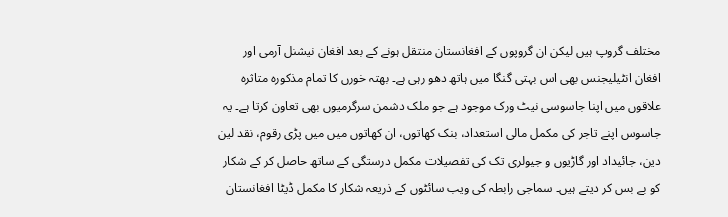مختلف گروپ ہیں لیکن ان گروپوں کے افغانستان منتقل ہونے کے بعد افغان نیشنل آرمی اور افغان انٹیلیجنس بھی اس بہتی گنگا میں ہاتھ دھو رہی ہے۔ بھتہ خورں کا تمام مذکورہ متاثرہ علاقوں میں اپنا جاسوسی نیٹ ورک موجود ہے جو ملک دشمن سرگرمیوں بھی تعاون کرتا ہے۔ یہ جاسوس اپنے تاجر کی مکمل مالی استعداد، بنک کھاتوں، ان کھاتوں میں میں پڑی رقوم، نقد لین دین، جائیداد اور گاڑیوں و جیولری تک کی تفصیلات مکمل درستگی کے ساتھ حاصل کر کے شکار کو بے بس کر دیتے ہیں۔ سماجی رابطہ کی ویب سائٹوں کے ذریعہ شکار کا مکمل ڈیٹا افغانستان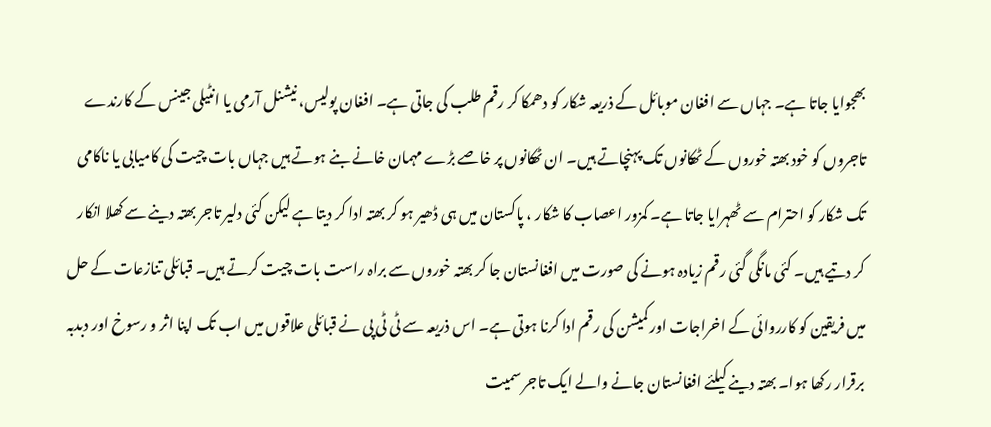بھجوایا جاتا ہے۔ جہاں سے افغان موبائل کے ذریعہ شکار کو دھمکا کر رقم طلب کی جاتی ہے۔ افغان پولیس، نیشنل آرمی یا انٹیلی جینس کے کارندے تاجروں کو خود بھتہ خوروں کے ٹھکانوں تک پہنچاتے ہیں۔ ان ٹھکانوں پر خاصے بڑے مہمان خانے بنے ہوتے ہیں جہاں بات چیت کی کامیابی یا ناکامی تک شکار کو احترام سے ٹھہرایا جاتا ہے۔ کمزور اعصاب کا شکار ، پاکستان میں ہی ڈھیر ہو کر بھتہ ادا کر دیتا ہے لیکن کئی دلیر تاجر بھتہ دینے سے کھلا انکار کر دتیے ہیں۔ کئی مانگی گئی رقم زیادہ ہونے کی صورت میں افغانستان جا کر بھتہ خوروں سے براہ راست بات چیت کرتے ہیں۔ قبائلی تنازعات کے حل میں فریقین کو کارروائی کے اخراجات اور کمیشن کی رقم ادا کرنا ہوتی ہے۔ اس ذریعہ سے ٹی ٹی پی نے قبائلی علاقوں میں اب تک اپنا اثر و رسوخ اور دبدبہ برقرار رکھا ہوا۔ بھتہ دینے کیلئے افغانستان جانے والے ایک تاجر سمیت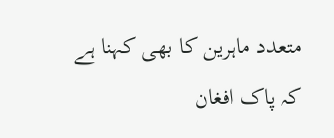متعدد ماہرین کا بھی کہنا ہے کہ پاک افغان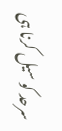سرحد کو سیل کرنا ہی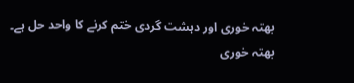بھتہ خوری اور دہشت گردی ختم کرنے کا واحد حل ہے۔
بھتہ خوری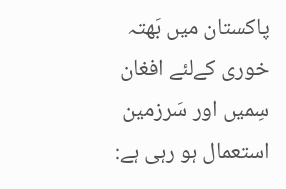پاکستان میں بَھتہ خوری کےلئے افغان سِمیں اور سَرزمین استعمال ہو رہی ہے: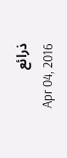ذرائع
Apr 04, 2016